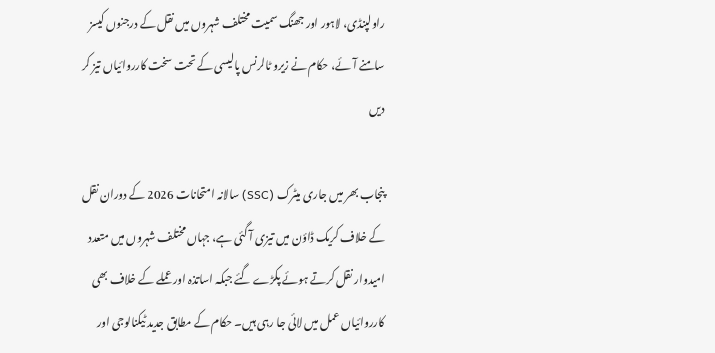راولپنڈی، لاہور اور جھنگ سمیت مختلف شہروں میں نقل کے درجنوں کیسز سامنے آئے، حکام نے زیرو ٹالرنس پالیسی کے تحت سخت کارروائیاں تیز کر دیں

پنجاب بھر میں جاری میٹرک (SSC) سالانہ امتحانات 2026 کے دوران نقل کے خلاف کریک ڈاؤن میں تیزی آ گئی ہے، جہاں مختلف شہروں میں متعدد امیدوار نقل کرتے ہوئے پکڑے گئے جبکہ اساتذہ اور عملے کے خلاف بھی کارروائیاں عمل میں لائی جا رہی ہیں۔ حکام کے مطابق جدید ٹیکنالوجی اور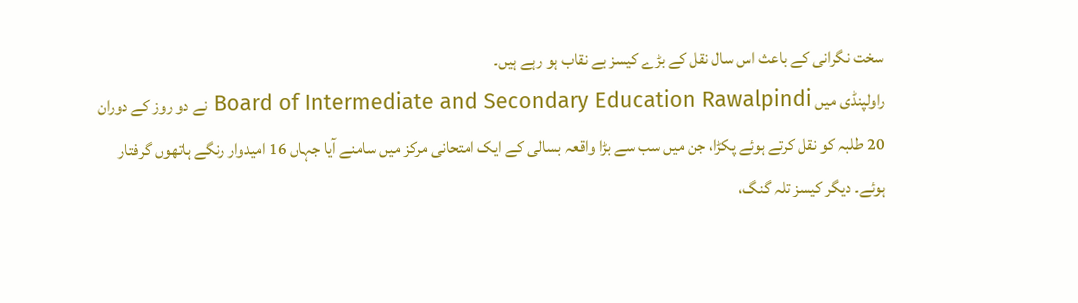سخت نگرانی کے باعث اس سال نقل کے بڑے کیسز بے نقاب ہو رہے ہیں۔
راولپنڈی میں Board of Intermediate and Secondary Education Rawalpindi نے دو روز کے دوران 20 طلبہ کو نقل کرتے ہوئے پکڑا، جن میں سب سے بڑا واقعہ بسالی کے ایک امتحانی مرکز میں سامنے آیا جہاں 16 امیدوار رنگے ہاتھوں گرفتار ہوئے۔ دیگر کیسز تلہ گنگ،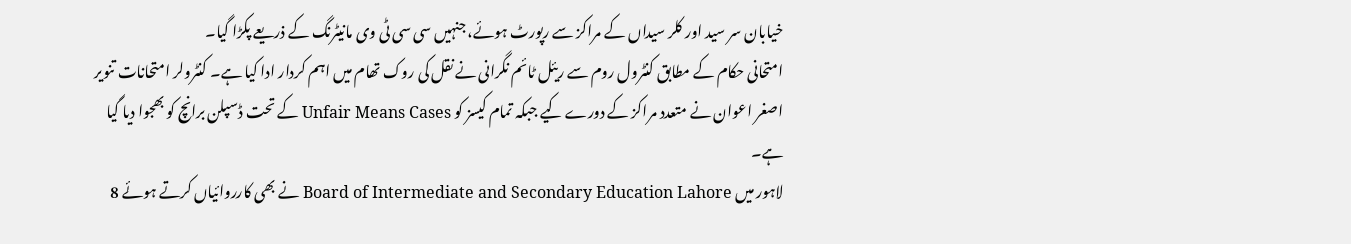خیابان سر سید اور کلر سیداں کے مراکز سے رپورٹ ہوئے، جنہیں سی سی ٹی وی مانیٹرنگ کے ذریعے پکڑا گیا۔
امتحانی حکام کے مطابق کنٹرول روم سے ریئل ٹائم نگرانی نے نقل کی روک تھام میں اہم کردار ادا کیا ہے۔ کنٹرولر امتحانات تنویر اصغر اعوان نے متعدد مراکز کے دورے کیے جبکہ تمام کیسز کو Unfair Means Cases کے تحت ڈسپلن برانچ کو بھجوا دیا گیا ہے۔
لاہور میں Board of Intermediate and Secondary Education Lahore نے بھی کارروائیاں کرتے ہوئے 8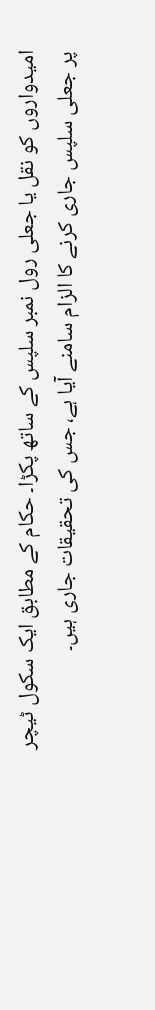امیدواروں کو نقل یا جعلی رول نمبر سلپس کے ساتھ پکڑا۔ حکام کے مطابق ایک سکول ٹیچر پر جعلی سلپس جاری کرنے کا الزام سامنے آیا ہے، جس کی تحقیقات جاری ہیں۔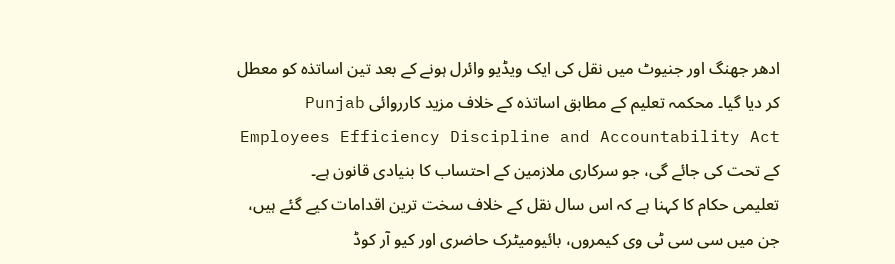ادھر جھنگ اور جنیوٹ میں نقل کی ایک ویڈیو وائرل ہونے کے بعد تین اساتذہ کو معطل کر دیا گیا۔ محکمہ تعلیم کے مطابق اساتذہ کے خلاف مزید کارروائی Punjab Employees Efficiency Discipline and Accountability Act کے تحت کی جائے گی، جو سرکاری ملازمین کے احتساب کا بنیادی قانون ہے۔
تعلیمی حکام کا کہنا ہے کہ اس سال نقل کے خلاف سخت ترین اقدامات کیے گئے ہیں، جن میں سی سی ٹی وی کیمروں، بائیومیٹرک حاضری اور کیو آر کوڈ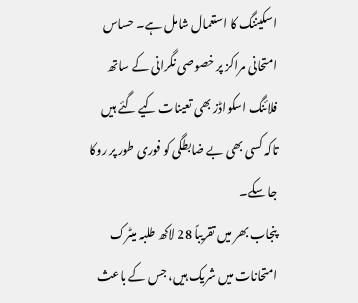اسکیننگ کا استعمال شامل ہے۔ حساس امتحانی مراکز پر خصوصی نگرانی کے ساتھ فلائنگ اسکواڈز بھی تعینات کیے گئے ہیں تاکہ کسی بھی بے ضابطگی کو فوری طور پر روکا جا سکے۔
پنجاب بھر میں تقریباً 28 لاکھ طلبہ میٹرک امتحانات میں شریک ہیں، جس کے باعث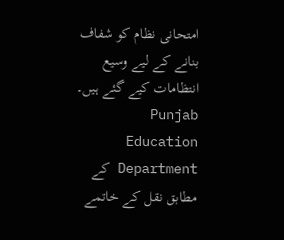امتحانی نظام کو شفاف بنانے کے لیے وسیع انتظامات کیے گئے ہیں۔ Punjab Education Department کے مطابق نقل کے خاتمے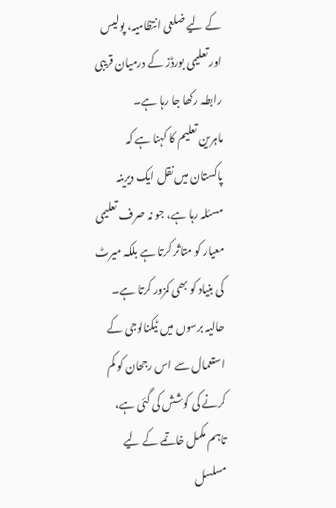کے لیے ضلعی انتظامیہ، پولیس اور تعلیمی بورڈز کے درمیان قریبی رابطہ رکھا جا رہا ہے۔
ماہرین تعلیم کا کہنا ہے کہ پاکستان میں نقل ایک دیرینہ مسئلہ رہا ہے، جو نہ صرف تعلیمی معیار کو متاثر کرتا ہے بلکہ میرٹ کی بنیاد کو بھی کمزور کرتا ہے۔ حالیہ برسوں میں ٹیکنالوجی کے استعمال سے اس رجحان کو کم کرنے کی کوشش کی گئی ہے، تاہم مکمل خاتمے کے لیے مسلسل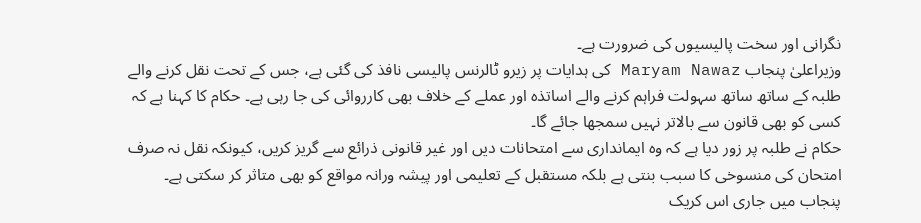نگرانی اور سخت پالیسیوں کی ضرورت ہے۔
وزیراعلیٰ پنجاب Maryam Nawaz کی ہدایات پر زیرو ٹالرنس پالیسی نافذ کی گئی ہے، جس کے تحت نقل کرنے والے طلبہ کے ساتھ ساتھ سہولت فراہم کرنے والے اساتذہ اور عملے کے خلاف بھی کارروائی کی جا رہی ہے۔ حکام کا کہنا ہے کہ کسی کو بھی قانون سے بالاتر نہیں سمجھا جائے گا۔
حکام نے طلبہ پر زور دیا ہے کہ وہ ایمانداری سے امتحانات دیں اور غیر قانونی ذرائع سے گریز کریں، کیونکہ نقل نہ صرف امتحان کی منسوخی کا سبب بنتی ہے بلکہ مستقبل کے تعلیمی اور پیشہ ورانہ مواقع کو بھی متاثر کر سکتی ہے۔
پنجاب میں جاری اس کریک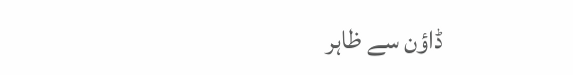ڈاؤن سے ظاہر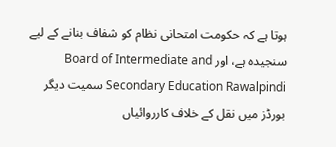ہوتا ہے کہ حکومت امتحانی نظام کو شفاف بنانے کے لیے سنجیدہ ہے، اور Board of Intermediate and Secondary Education Rawalpindi سمیت دیگر بورڈز میں نقل کے خلاف کارروائیاں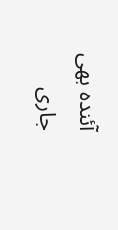آئندہ بھی جاری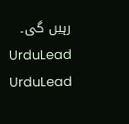رہیں گی۔
UrduLead UrduLead